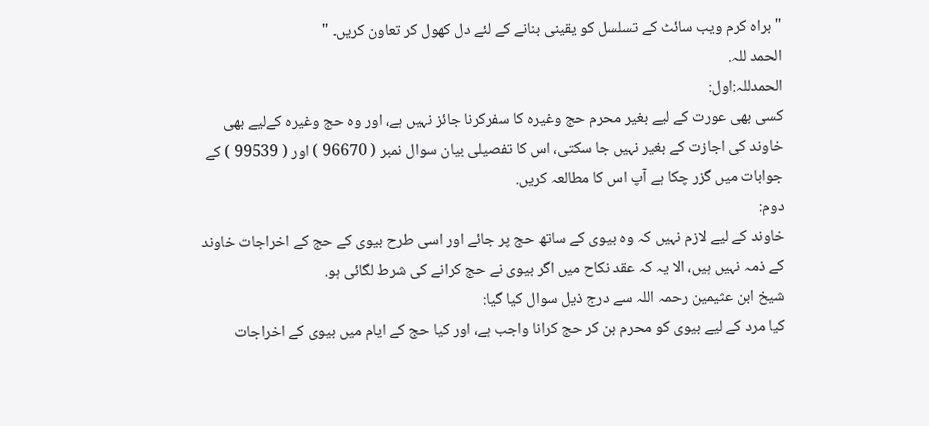"براہ کرم ویب سائٹ کے تسلسل کو یقینی بنانے کے لئے دل کھول کر تعاون کریں۔ "
الحمد للہ.
الحمدللہ:اول:
كسى بھى عورت كے ليے بغير محرم حج وغيرہ كا سفركرنا جائز نہيں ہے، اور وہ حج وغيرہ كےليے بھى خاوند كى اجازت كے بغير نہيں جا سكتى، اس كا تفصيلى بيان سوال نمبر ( 96670 ) اور ( 99539 ) كے جوابات ميں گزر چكا ہے آپ اس كا مطالعہ كريں.
دوم:
خاوند كے ليے لازم نہيں كہ وہ بيوى كے ساتھ حج پر جائے اور اسى طرح بيوى كے حج كے اخراجات خاوند كے ذمہ نہيں ہيں، الا يہ كہ عقد نكاح ميں اگر بيوى نے حج كرانے كى شرط لگائى ہو.
شيخ ابن عثيمين رحمہ اللہ سے درج ذيل سوال كيا گيا:
كيا مرد كے ليے بيوى كو محرم بن كر حج كرانا واجب ہے، اور كيا حج كے ايام ميں بيوى كے اخراجات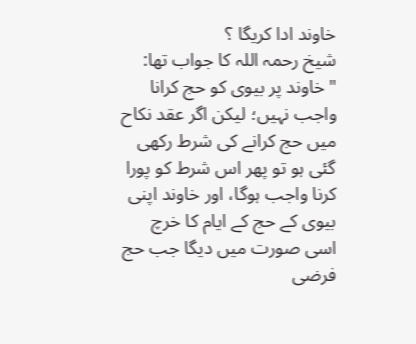خاوند ادا كريگا ؟
شيخ رحمہ اللہ كا جواب تھا:
" خاوند پر بيوى كو حج كرانا واجب نہيں؛ ليكن اگر عقد نكاح ميں حج كرانے كى شرط ركھى گئى ہو تو پھر اس شرط كو پورا كرنا واجب ہوگا، اور خاوند اپنى بيوى كے حج كے ايام كا خرچ اسى صورت ميں ديگا جب حج فرضى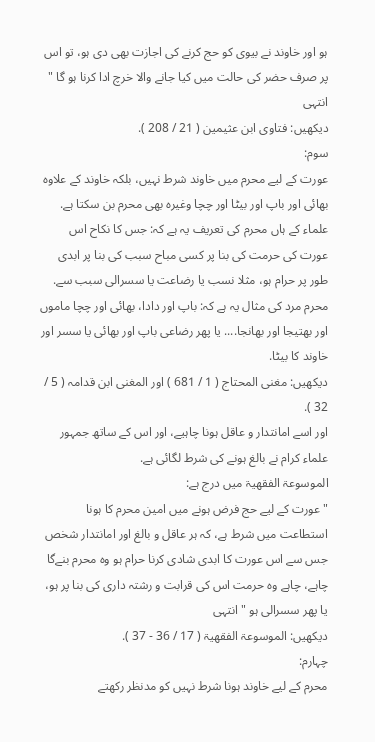ہو اور خاوند نے بيوى كو حج كرنے كى اجازت بھى دى ہو، تو اس پر صرف حضر كى حالت ميں كيا جانے والا خرچ ادا كرنا ہو گا " انتہى
ديكھيں: فتاوى ابن عثيمين ( 21 / 208 ).
سوم:
عورت كے ليے محرم ميں خاوند شرط نہيں، بلكہ خاوند كے علاوہ بھائى اور باپ اور بيٹا اور چچا وغيرہ بھى محرم بن سكتا ہے.
علماء كے ہاں محرم كى تعريف يہ ہے كہ: جس كا نكاح اس عورت كى حرمت كى بنا پر كسى مباح سبب كى بنا پر ابدى طور پر حرام ہو، مثلا نسب يا رضاعت يا سسرالى سبب سے.
محرم مرد كى مثال يہ ہے كہ: باپ اور دادا، بھائى اور چچا ماموں اور بھتيجا اور بھانجا.... يا پھر رضاعى باپ اور بھائى يا سسر اور خاوند كا بيٹا.
ديكھيں: مغنى المحتاج ( 1 / 681 ) اور المغنى ابن قدامہ ( 5 / 32 ).
اور اسے امانتدار و عاقل ہونا چاہيے، اور اس كے ساتھ جمہور علماء كرام نے بالغ ہونے كى شرط لگائى ہے.
الموسوعۃ الفقھيۃ ميں درج ہے:
" عورت كے ليے حج فرض ہونے ميں امين محرم كا ہونا استطاعت ميں شرط ہے، كہ ہر عاقل و بالغ اور امانتدار شخص جس سے اس عورت كا ابدى شادى كرنا حرام ہو وہ محرم بنےگا چاہے، چاہے وہ حرمت اس كى قرابت و رشتہ دارى كى بنا پر ہو، يا پھر سسرالى ہو " انتہى
ديكھيں: الموسوعۃ الفقھيۃ ( 17 / 36 - 37 ).
چہارم:
محرم كے ليے خاوند ہونا شرط نہيں كو مدنظر ركھتے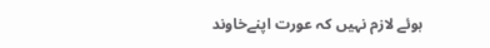ہوئے لازم نہيں كہ عورت اپنےخاوند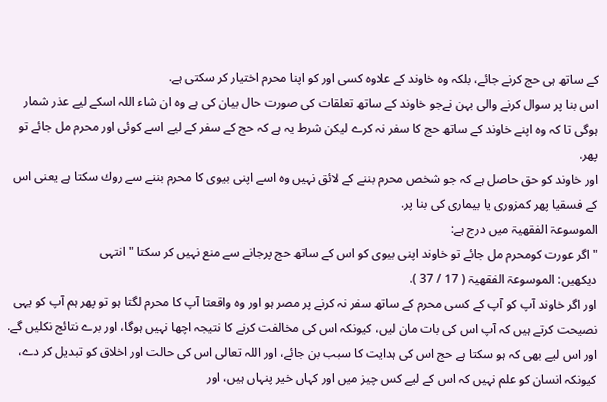كے ساتھ ہى حج كرنے جائے، بلكہ وہ خاوند كے علاوہ كسى اور كو اپنا محرم اختيار كر سكتى ہے.
اس بنا پر سوال كرنے والى بہن نےجو خاوند كے ساتھ تعلقات كى صورت حال بيان كى ہے وہ ان شاء اللہ اسكے ليے عذر شمار ہوگى تا كہ وہ اپنے خاوند كے ساتھ حج كا سفر نہ كرے ليكن شرط يہ ہے كہ حج كے سفر كے ليے اسے كوئى اور محرم مل جائے تو پھر.
اور خاوند كو حق حاصل ہے كہ جو شخص محرم بننے كے لائق نہيں وہ اسے اپنى بيوى كا محرم بننے سے روك سكتا ہے يعنى اس كے فسقيا پھر كمزورى يا بيمارى كى بنا پر.
الموسوعۃ الفقھيۃ ميں درج ہے:
" اگر عورت كومحرم مل جائے تو خاوند اپنى بيوى كو اس كے ساتھ حج پرجانے سے منع نہيں كر سكتا " انتہى
ديكھيں: الموسوعۃ الفقھيۃ ( 17 / 37 ).
اور اگر خاوند آپ كو آپ كے كسى محرم كے ساتھ سفر نہ كرنے پر مصر ہو اور وہ واقعتا آپ كا محرم لگتا ہو تو پھر ہم آپ كو يہى نصيحت كرتے ہيں كہ آپ اس كى بات مان ليں، كيونكہ اس كى مخالفت كرنے كا نتيجہ اچھا نہيں ہوگا، اور برے نتائج نكليں گے.
اور اس ليے بھى كہ ہو سكتا ہے حج اس كى ہدايت كا سبب بن جائے، اور اللہ تعالى اس كى حالت اور اخلاق كو تبديل كر دے، كيونكہ انسان كو علم نہيں كہ اس كے ليے كس چيز ميں اور كہاں خير پنہاں ہيں، اور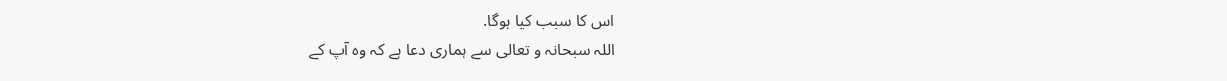اس كا سبب كيا ہوگا.
اللہ سبحانہ و تعالى سے ہمارى دعا ہے كہ وہ آپ كے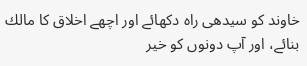خاوند كو سيدھى راہ دكھائے اور اچھے اخلاق كا مالك بنائے، اور آپ دونوں كو خير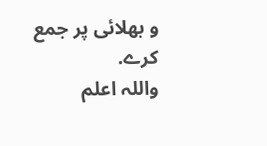و بھلائى پر جمع كرے.
واللہ اعلم